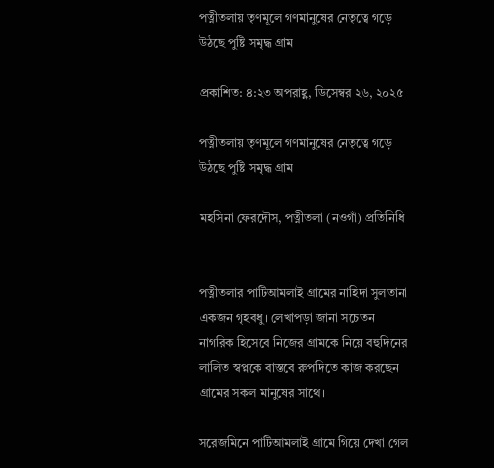পত্নীতলায় তৃণমূলে গণমানুষের নেতৃত্বে গড়ে উঠছে পুষ্টি সমৃদ্ধ গ্রাম

প্রকাশিত: ৪:২৩ অপরাহ্ণ, ডিসেম্বর ২৬, ২০২৫

পত্নীতলায় তৃণমূলে গণমানুষের নেতৃত্বে গড়ে উঠছে পুষ্টি সমৃদ্ধ গ্রাম

মহসিনা ফেরদৌস, পত্নীতলা (নওগাঁ) প্রতিনিধি


পত্নীতলার পাটিআমলাই গ্রামের নাহিদা সুলতানা একজন গৃহবধু। লেখাপড়া জানা সচেতন নাগরিক হিসেবে নিজের গ্রামকে নিয়ে বহুদিনের লালিত স্বপ্নকে বাস্তবে রুপদিতে কাজ করছেন গ্রামের সকল মানুষের সাথে।

সরেজমিনে পাটিআমলাই গ্রামে গিয়ে দেখা গেল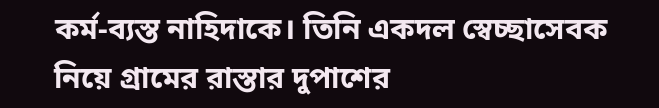কর্ম-ব্যস্ত নাহিদাকে। তিনি একদল স্বেচ্ছাসেবক নিয়ে গ্রামের রাস্তার দুপাশের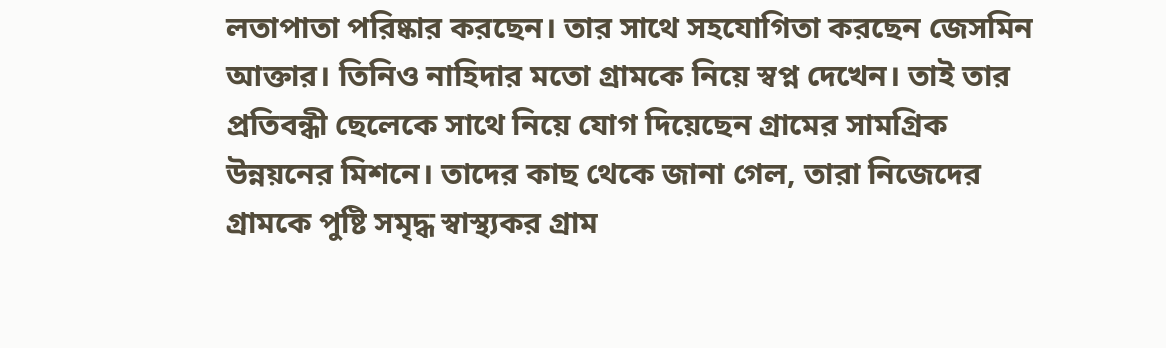লতাপাতা পরিষ্কার করছেন। তার সাথে সহযোগিতা করছেন জেসমিন আক্তার। তিনিও নাহিদার মতো গ্রামকে নিয়ে স্বপ্ন দেখেন। তাই তার প্রতিবন্ধী ছেলেকে সাথে নিয়ে যোগ দিয়েছেন গ্রামের সামগ্রিক উন্নয়নের মিশনে। তাদের কাছ থেকে জানা গেল, তারা নিজেদের গ্রামকে পুষ্টি সমৃদ্ধ স্বাস্থ্যকর গ্রাম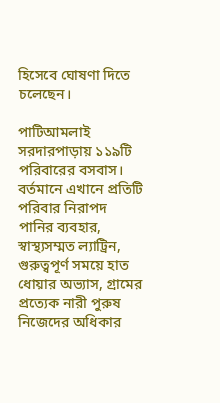হিসেবে ঘোষণা দিতে চলেছেন।

পাটিআমলাই সরদারপাড়ায় ১১৯টি পরিবারের বসবাস। বর্তমানে এখানে প্রতিটি পরিবার নিরাপদ পানির ব্যবহার, স্বাস্থ্যসম্মত ল্যাট্রিন, গুরুত্বপূর্ণ সময়ে হাত ধোয়ার অভ্যাস, গ্রামের প্রত্যেক নারী পুরুষ নিজেদের অধিকার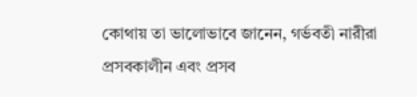কোথায় তা ভালোভাবে জানেন, গর্ভবতী নারীরা প্রসবকালীন এবং প্রসব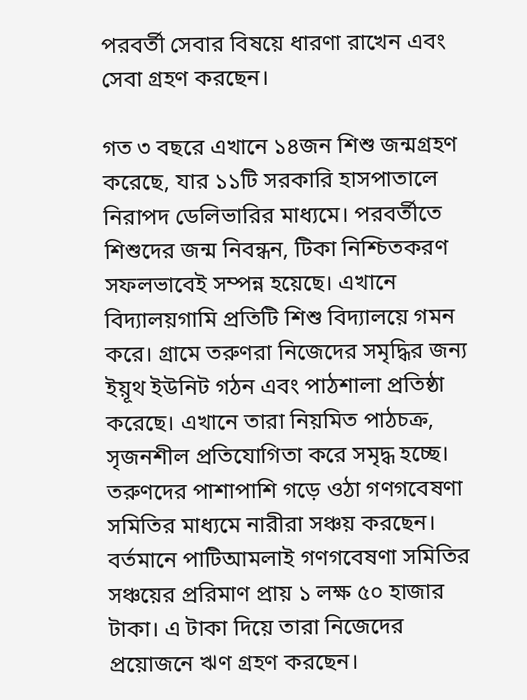পরবর্তী সেবার বিষয়ে ধারণা রাখেন এবং সেবা গ্রহণ করছেন।

গত ৩ বছরে এখানে ১৪জন শিশু জন্মগ্রহণ করেছে, যার ১১টি সরকারি হাসপাতালে নিরাপদ ডেলিভারির মাধ্যমে। পরবর্তীতে শিশুদের জন্ম নিবন্ধন, টিকা নিশ্চিতকরণ সফলভাবেই সম্পন্ন হয়েছে। এখানে বিদ্যালয়গামি প্রতিটি শিশু বিদ্যালয়ে গমন করে। গ্রামে তরুণরা নিজেদের সমৃদ্ধির জন্য ইয়ূথ ইউনিট গঠন এবং পাঠশালা প্রতিষ্ঠা করেছে। এখানে তারা নিয়মিত পাঠচক্র, সৃজনশীল প্রতিযোগিতা করে সমৃদ্ধ হচ্ছে। তরুণদের পাশাপাশি গড়ে ওঠা গণগবেষণা সমিতির মাধ্যমে নারীরা সঞ্চয় করছেন। বর্তমানে পাটিআমলাই গণগবেষণা সমিতির সঞ্চয়ের প্ররিমাণ প্রায় ১ লক্ষ ৫০ হাজার টাকা। এ টাকা দিয়ে তারা নিজেদের প্রয়োজনে ঋণ গ্রহণ করছেন।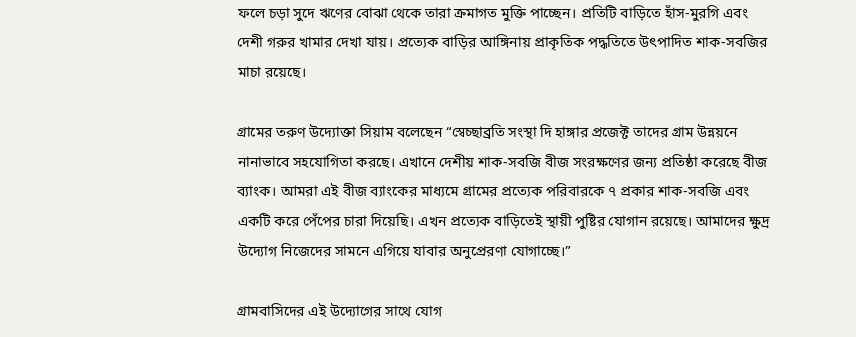ফলে চড়া সুদে ঋণের বোঝা থেকে তারা ক্রমাগত মুক্তি পাচ্ছেন। প্রতিটি বাড়িতে হাঁস-মুরগি এবং দেশী গরুর খামার দেখা যায়। প্রত্যেক বাড়ির আঙ্গিনায় প্রাকৃতিক পদ্ধতিতে উৎপাদিত শাক-সবজির মাচা রয়েছে।

গ্রামের তরুণ উদ্যোক্তা সিয়াম বলেছেন “স্বেচ্ছাব্রতি সংস্থা দি হাঙ্গার প্রজেক্ট তাদের গ্রাম উন্নয়নে নানাভাবে সহযোগিতা করছে। এখানে দেশীয় শাক-সবজি বীজ সংরক্ষণের জন্য প্রতিষ্ঠা করেছে বীজ ব্যাংক। আমরা এই বীজ ব্যাংকের মাধ্যমে গ্রামের প্রত্যেক পরিবারকে ৭ প্রকার শাক-সবজি এবং একটি করে পেঁপের চারা দিয়েছি। এখন প্রত্যেক বাড়িতেই স্থায়ী পুষ্টির যোগান রয়েছে। আমাদের ক্ষুদ্র উদ্যোগ নিজেদের সামনে এগিয়ে যাবার অনুপ্রেরণা যোগাচ্ছে।”

গ্রামবাসিদের এই উদ্যোগের সাথে যোগ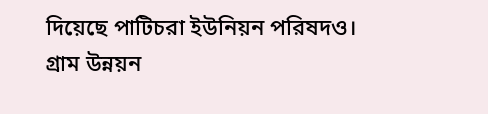দিয়েছে পাটিচরা ইউনিয়ন পরিষদও। গ্রাম উন্নয়ন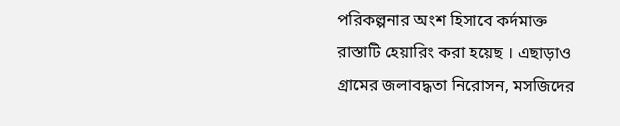পরিকল্পনার অংশ হিসাবে কর্দমাক্ত রাস্তাটি হেয়ারিং করা হয়েছ । এছাড়াও গ্রামের জলাবদ্ধতা নিরোসন, মসজিদের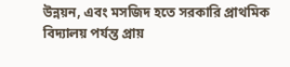উন্নয়ন, এবং মসজিদ হতে সরকারি প্রাথমিক বিদ্যালয় পর্যন্ত প্রায়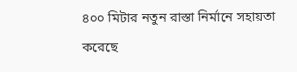৪০০ মিটার নতুন রাস্তা নির্মানে সহায়তা করেছে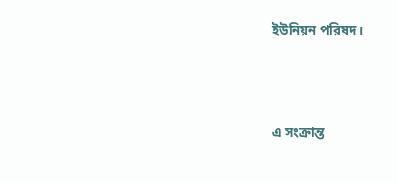ইউনিয়ন পরিষদ।




এ সংক্রান্ত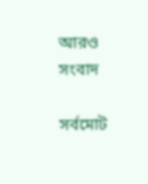আরও সংবাদ

সর্বমোট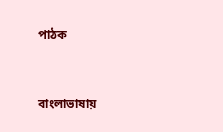পাঠক


বাংলাভাষায়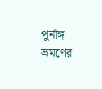পুর্নাঙ্গ ভ্রমণের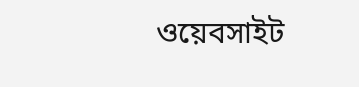ওয়েবসাইট